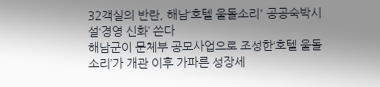32객실의 반란, 해남‘호텔 울돌소리' 공공숙박시설‘경영 신화’ 쓴다
해남군이 문체부 공모사업으로 조성한‘호텔 울돌소리’가 개관 이후 가파른 성장세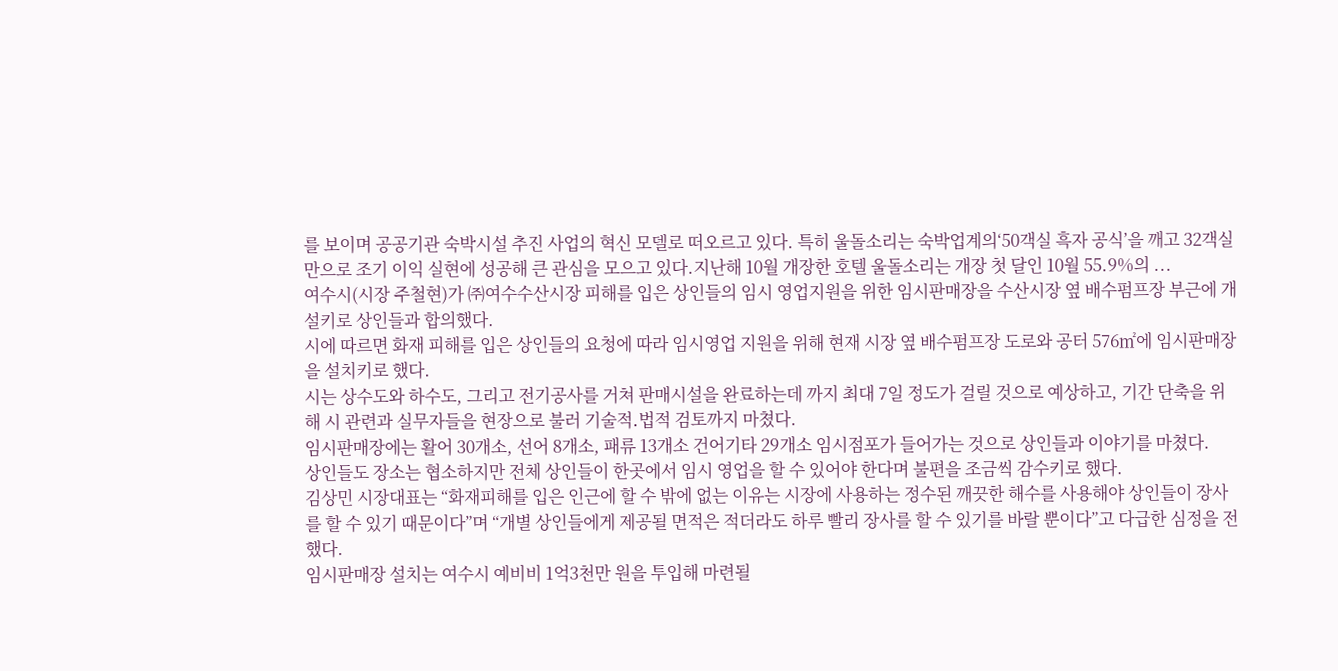를 보이며 공공기관 숙박시설 추진 사업의 혁신 모델로 떠오르고 있다. 특히 울돌소리는 숙박업계의‘50객실 흑자 공식’을 깨고 32객실만으로 조기 이익 실현에 성공해 큰 관심을 모으고 있다.지난해 10월 개장한 호텔 울돌소리는 개장 첫 달인 10월 55.9%의 ...
여수시(시장 주철현)가 ㈜여수수산시장 피해를 입은 상인들의 임시 영업지원을 위한 임시판매장을 수산시장 옆 배수펌프장 부근에 개설키로 상인들과 합의했다.
시에 따르면 화재 피해를 입은 상인들의 요청에 따라 임시영업 지원을 위해 현재 시장 옆 배수펌프장 도로와 공터 576㎡에 임시판매장을 설치키로 했다.
시는 상수도와 하수도, 그리고 전기공사를 거쳐 판매시설을 완료하는데 까지 최대 7일 정도가 걸릴 것으로 예상하고, 기간 단축을 위해 시 관련과 실무자들을 현장으로 불러 기술적․법적 검토까지 마쳤다.
임시판매장에는 활어 30개소, 선어 8개소, 패류 13개소 건어기타 29개소 임시점포가 들어가는 것으로 상인들과 이야기를 마쳤다.
상인들도 장소는 협소하지만 전체 상인들이 한곳에서 임시 영업을 할 수 있어야 한다며 불편을 조금씩 감수키로 했다.
김상민 시장대표는 “화재피해를 입은 인근에 할 수 밖에 없는 이유는 시장에 사용하는 정수된 깨끗한 해수를 사용해야 상인들이 장사를 할 수 있기 때문이다”며 “개별 상인들에게 제공될 면적은 적더라도 하루 빨리 장사를 할 수 있기를 바랄 뿐이다”고 다급한 심정을 전했다.
임시판매장 설치는 여수시 예비비 1억3천만 원을 투입해 마련될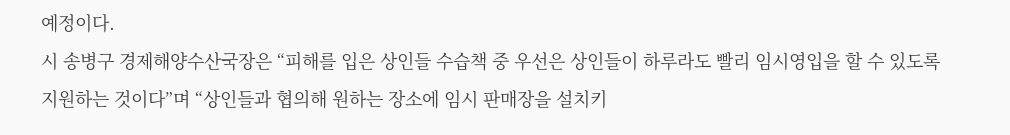예정이다.
시 송병구 경제해양수산국장은 “피해를 입은 상인들 수습책 중 우선은 상인들이 하루라도 빨리 임시영입을 할 수 있도록 지원하는 것이다”며 “상인들과 협의해 원하는 장소에 임시 판매장을 설치키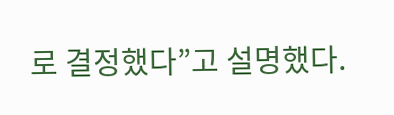로 결정했다”고 설명했다.